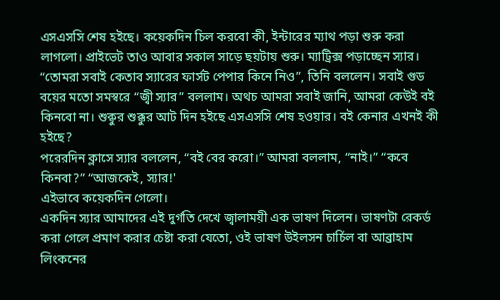এসএসসি শেষ হইছে। কয়েকদিন চিল করবো কী, ইন্টারের ম্যাথ পড়া শুরু করা লাগলো। প্রাইভেট তাও আবার সকাল সাড়ে ছয়টায় শুরু। ম্যাট্রিক্স পড়াচ্ছেন স্যার। “তোমরা সবাই কেতাব স্যারের ফার্সট পেপার কিনে নিও”, তিনি বললেন। সবাই গুড বয়ের মতো সমস্বরে “জ্বী স্যার” বললাম। অথচ আমরা সবাই জানি, আমরা কেউই বই কিনবো না। শুক্বুর শুক্কুর আট দিন হইছে এসএসসি শেষ হওয়ার। বই কেনার এখনই কী হইছে?
পরেরদিন ক্লাসে স্যার বললেন, “বই বের করো।” আমরা বললাম, “নাই।” “কবে কিনবা?” “আজকেই, স্যার!'
এইভাবে কয়েকদিন গেলো।
একদিন স্যার আমাদের এই দুর্গতি দেখে জ্বালাময়ী এক ভাষণ দিলেন। ভাষণটা রেকর্ড করা গেলে প্রমাণ করার চেষ্টা করা যেতো, ওই ভাষণ উইলসন চার্চিল বা আব্রাহাম লিংকনের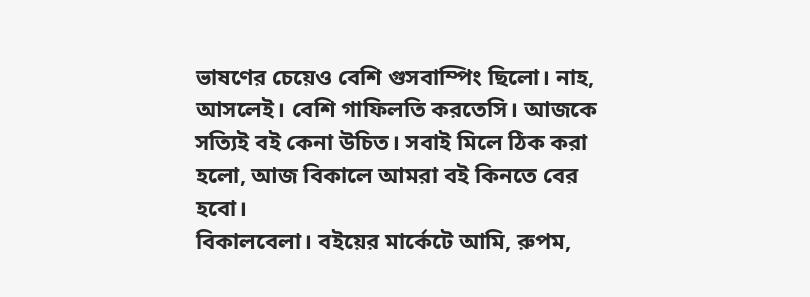ভাষণের চেয়েও বেশি গুসবাম্পিং ছিলো। নাহ, আসলেই। বেশি গাফিলতি করতেসি। আজকে সত্যিই বই কেনা উচিত। সবাই মিলে ঠিক করা হলো, আজ বিকালে আমরা বই কিনতে বের হবো।
বিকালবেলা। বইয়ের মার্কেটে আমি, রুপম,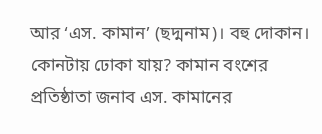আর ‘এস. কামান’ (ছদ্মনাম)। বহু দোকান। কোনটায় ঢোকা যায়? কামান বংশের প্রতিষ্ঠাতা জনাব এস. কামানের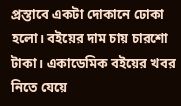প্রস্তাবে একটা দোকানে ঢোকা হলো। বইয়ের দাম চায় চারশো টাকা। একাডেমিক বইয়ের খবর নিতে যেয়ে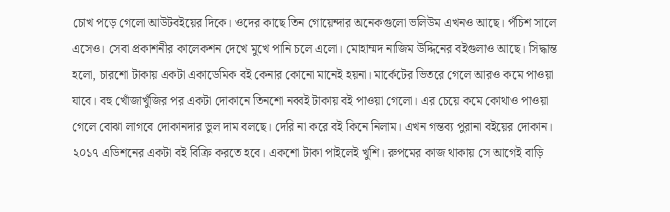চোখ পড়ে গেলো আউটবইয়ের দিকে। ওদের কাছে তিন গোয়েন্দার অনেকগুলো ভলিউম এখনও আছে। পঁচিশ সালে এসেও। সেবা প্রকাশনীর কালেকশন দেখে মুখে পানি চলে এলো। মোহাম্মদ নাজিম উদ্দিনের বইগুলাও আছে। সিদ্ধান্ত হলো, চারশো টাকায় একটা একাডেমিক বই কেনার কোনো মানেই হয়না। মার্কেটের ভিতরে গেলে আরও কমে পাওয়া যাবে। বহু খোঁজাখুঁজির পর একটা দোকানে তিনশো নব্বই টাকায় বই পাওয়া গেলো। এর চেয়ে কমে কোথাও পাওয়া গেলে বোঝা লাগবে দোকানদার ভুল দাম বলছে। দেরি না করে বই কিনে নিলাম। এখন গন্তব্য পুরানা বইয়ের দোকান। ২০১৭ এডিশনের একটা বই বিক্রি করতে হবে। একশো টাকা পাইলেই খুশি। রুপমের কাজ থাকায় সে আগেই বাড়ি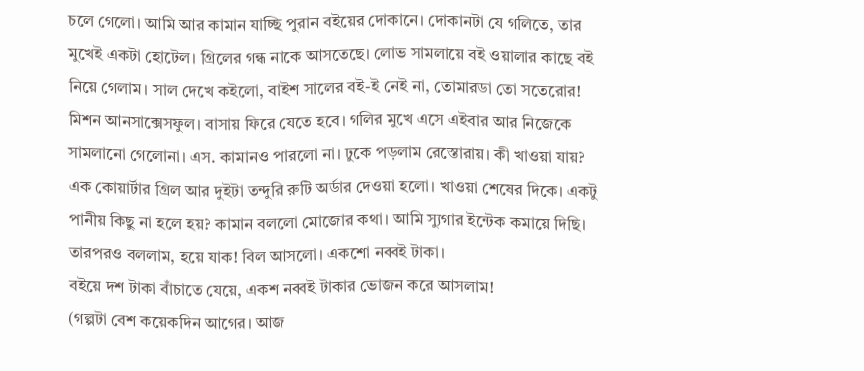চলে গেলো। আমি আর কামান যাচ্ছি পুরান বইয়ের দোকানে। দোকানটা যে গলিতে, তার মুখেই একটা হোটেল। গ্রিলের গন্ধ নাকে আসতেছে। লোভ সামলায়ে বই ওয়ালার কাছে বই নিয়ে গেলাম। সাল দেখে কইলো, বাইশ সালের বই-ই নেই না, তোমারডা তো সতেরোর! মিশন আনসাক্সেসফুল। বাসায় ফিরে যেতে হবে। গলির মুখে এসে এইবার আর নিজেকে সামলানো গেলোনা। এস. কামানও পারলো না। ঢুকে পড়লাম রেস্তোরায়। কী খাওয়া যায়? এক কোয়ার্টার গ্রিল আর দুইটা তন্দুরি রুটি অর্ডার দেওয়া হলো। খাওয়া শেষের দিকে। একটু পানীয় কিছু না হলে হয়? কামান বললো মোজোর কথা। আমি স্যুগার ইন্টেক কমায়ে দিছি। তারপরও বললাম, হয়ে যাক! বিল আসলো। একশো নব্বই টাকা।
বইয়ে দশ টাকা বাঁচাতে যেয়ে, একশ নব্বই টাকার ভোজন করে আসলাম!
(গল্পটা বেশ কয়েকদিন আগের। আজ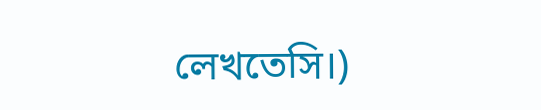লেখতেসি।)